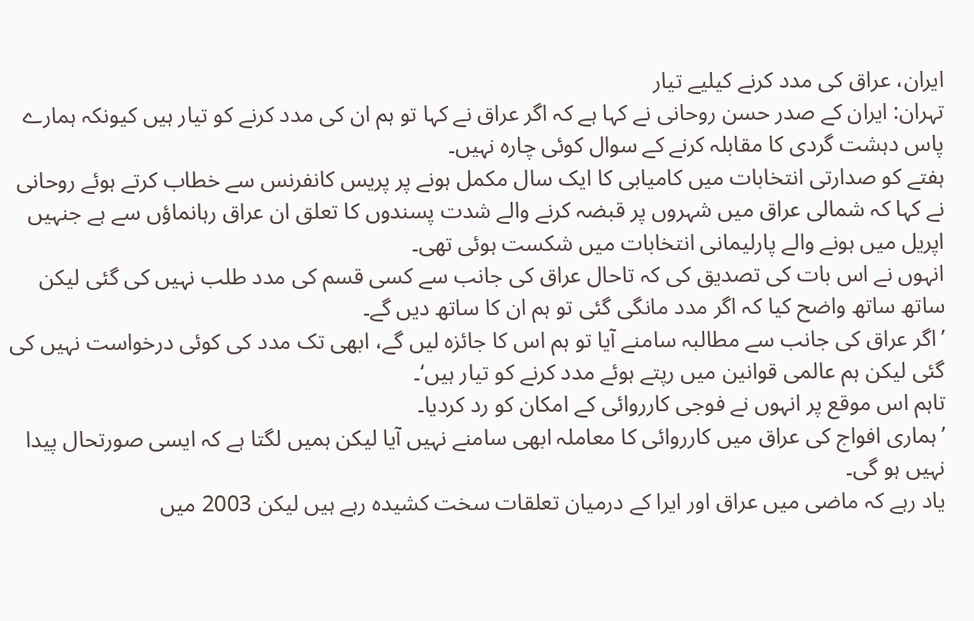ایران، عراق کی مدد کرنے کیلیے تیار
تہران: ایران کے صدر حسن روحانی نے کہا ہے کہ اگر عراق نے کہا تو ہم ان کی مدد کرنے کو تیار ہیں کیونکہ ہمارے پاس دہشت گردی کا مقابلہ کرنے کے سوال کوئی چارہ نہیں۔
ہفتے کو صدارتی انتخابات میں کامیابی کا ایک سال مکمل ہونے پر پریس کانفرنس سے خطاب کرتے ہوئے روحانی نے کہا کہ شمالی عراق میں شہروں پر قبضہ کرنے والے شدت پسندوں کا تعلق ان عراق رہانماؤں سے ہے جنہیں اپریل میں ہونے والے پارلیمانی انتخابات میں شکست ہوئی تھی۔
انہوں نے اس بات کی تصدیق کی کہ تاحال عراق کی جانب سے کسی قسم کی مدد طلب نہیں کی گئی لیکن ساتھ ساتھ واضح کیا کہ اگر مدد مانگی گئی تو ہم ان کا ساتھ دیں گے۔
’اگر عراق کی جانب سے مطالبہ سامنے آیا تو ہم اس کا جائزہ لیں گے، ابھی تک مدد کی کوئی درخواست نہیں کی گئی لیکن ہم عالمی قوانین میں رپتے ہوئے مدد کرنے کو تیار ہیں‘۔
تاہم اس موقع پر انہوں نے فوجی کارروائی کے امکان کو رد کردیا۔
’ہماری افواج کی عراق میں کارروائی کا معاملہ ابھی سامنے نہیں آیا لیکن ہمیں لگتا ہے کہ ایسی صورتحال پیدا نہیں ہو گی۔
یاد رہے کہ ماضی میں عراق اور ایرا کے درمیان تعلقات سخت کشیدہ رہے ہیں لیکن 2003 میں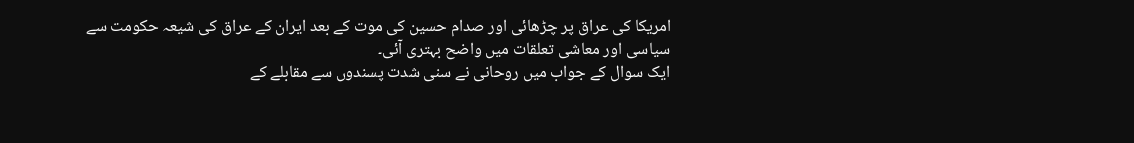امریکا کی عراق پر چڑھائی اور صدام حسین کی موت کے بعد ایران کے عراق کی شیعہ حکومت سے سیاسی اور معاشی تعلقات میں واضح بہتری آئی۔
ایک سوال کے جواب میں روحانی نے سنی شدت پسندوں سے مقابلے کے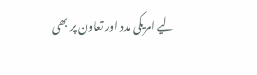لیے امریکی مدد اور تعاون پر بھی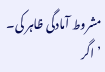مشروط آمادگی ظاہر کی۔
’اگر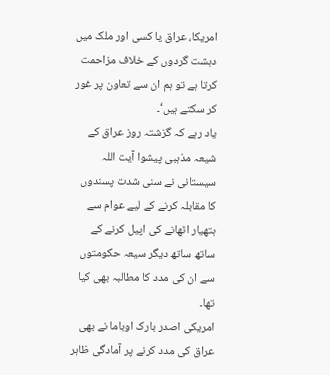امریکا، عراق یا کسی اور ملک میں دہشت گردوں کے خلاف مزاحمت کرتا ہے تو ہم ان سے تعاون پر غور کر سکتے ہیں‘۔
یاد رہے کہ گزشتہ روز عراق کے شیعہ مذہبی پیشوا آیت اللہ سیستانی نے سنی شدت پسندوں کا مقابلہ کرنے کے لیے عوام سے ہتھیار اٹھانے کی اپیل کرنے کے ساتھ ساتھ دیگر سیعہ حکومتوں سے ان کی مدد کا مطالبہ بھی کیا تھا۔
امریکی اصدر بارک اوباما نے بھی عراق کی مدد کرنے پر آمادگی ظاہر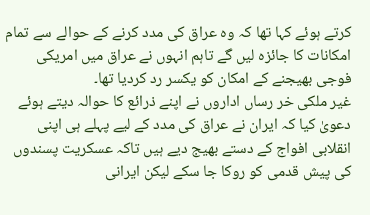کرتے ہوئے کہا تھا کہ وہ عراق کی مدد کرنے کے حوالے سے تمام امکانات کا جائزہ لیں گے تاہم انہوں نے عراق میں امریکی فوجی بھیجنے کے امکان کو یکسر رد کردیا تھا۔
غیر ملکی خر رساں اداروں نے اپنے ذرائع کا حوالہ دیتے ہوئے دعویٰ کیا کہ ایران نے عراق کی مدد کے لیے پہلے ہی اپنی انقلابی افواج کے دستے بھیج دیے ہیں تاکہ عسکریت پسندوں کی پیش قدمی کو روکا جا سکے لیکن ایرانی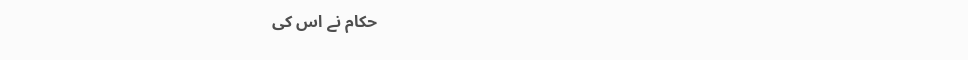حکام نے اس کی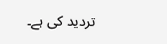تردید کی ہے۔